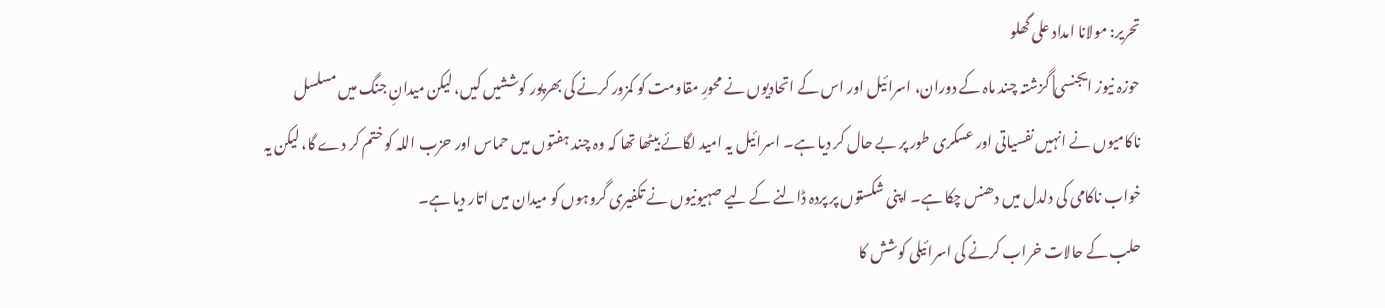تحریر: مولانا امداد علی گھلو
حوزہ نیوز ایجنسی| گزشتہ چند ماہ کے دوران، اسرائیل اور اس کے اتحادیوں نے محورِ مقاومت کو کمزور کرنے کی بھرپور کوششیں کیں، لیکن میدانِ جنگ میں مسلسل ناکامیوں نے انہیں نفسیاتی اور عسکری طور پر بے حال کر دیا ہے۔ اسرائیل یہ امید لگائے بیٹھا تھا کہ وہ چند ہفتوں میں حماس اور حزب اللہ کو ختم کر دے گا، لیکن یہ خواب ناکامی کی دلدل میں دھنس چکا ہے۔ اپنی شکستوں پر پردہ ڈالنے کے لیے صہیونیوں نے تکفیری گروہوں کو میدان میں اتار دیا ہے۔
حلب کے حالات خراب کرنے کی اسرائیلی کوشش کا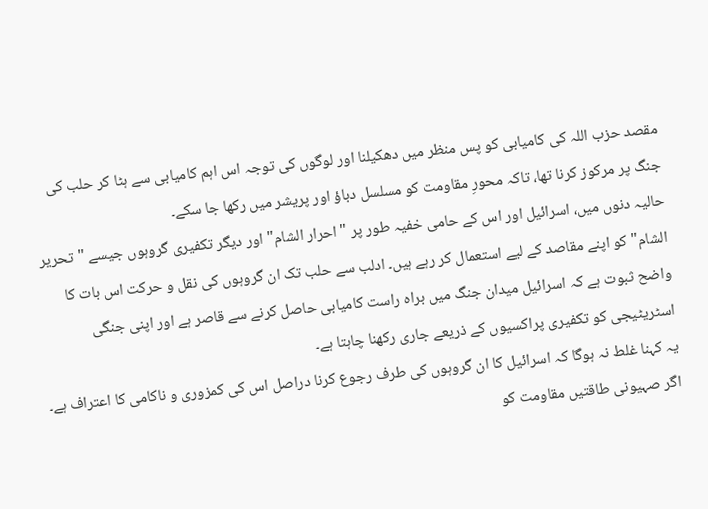مقصد حزب اللہ کی کامیابی کو پس منظر میں دھکیلنا اور لوگوں کی توجہ اس اہم کامیابی سے ہٹا کر حلب کی جنگ پر مرکوز کرنا تھا، تاکہ محورِ مقاومت کو مسلسل دباؤ اور پریشر میں رکھا جا سکے۔
حالیہ دنوں میں، اسرائیل اور اس کے حامی خفیہ طور پر "احرار الشام" اور دیگر تکفیری گروہوں جیسے "تحریر الشام" کو اپنے مقاصد کے لیے استعمال کر رہے ہیں۔ ادلب سے حلب تک ان گروہوں کی نقل و حرکت اس بات کا واضح ثبوت ہے کہ اسرائیل میدان جنگ میں براہ راست کامیابی حاصل کرنے سے قاصر ہے اور اپنی جنگی اسٹریٹیجی کو تکفیری پراکسیوں کے ذریعے جاری رکھنا چاہتا ہے۔
یہ کہنا غلط نہ ہوگا کہ اسرائیل کا ان گروہوں کی طرف رجوع کرنا دراصل اس کی کمزوری و ناکامی کا اعتراف ہے۔ اگر صہیونی طاقتیں مقاومت کو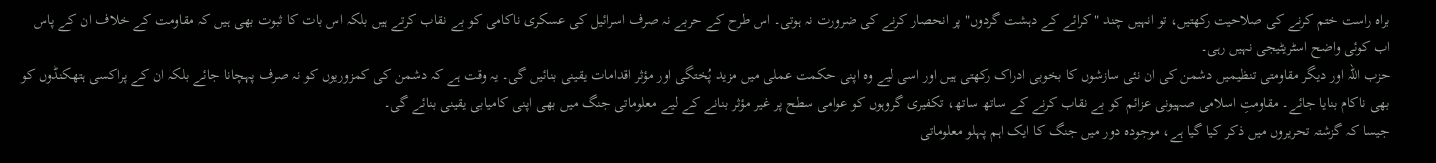براہ راست ختم کرنے کی صلاحیت رکھتیں، تو انہیں چند "کرائے کے دہشت گردوں" پر انحصار کرنے کی ضرورت نہ ہوتی۔ اس طرح کے حربے نہ صرف اسرائیل کی عسکری ناکامی کو بے نقاب کرتے ہیں بلکہ اس بات کا ثبوت بھی ہیں کہ مقاومت کے خلاف ان کے پاس اب کوئی واضح اسٹریٹیجی نہیں رہی۔
حزب اللہ اور دیگر مقاومتی تنظیمیں دشمن کی ان نئی سازشوں کا بخوبی ادراک رکھتی ہیں اور اسی لیے وہ اپنی حکمت عملی میں مزید پُختگی اور مؤثر اقدامات یقینی بنائیں گی۔ یہ وقت ہے کہ دشمن کی کمزوریوں کو نہ صرف پہچانا جائے بلکہ ان کے پراکسی ہتھکنڈوں کو بھی ناکام بنایا جائے۔ مقاومتِ اسلامی صہیونی عزائم کو بے نقاب کرنے کے ساتھ ساتھ، تکفیری گروہوں کو عوامی سطح پر غیر مؤثر بنانے کے لیے معلوماتی جنگ میں بھی اپنی کامیابی یقینی بنائے گی۔
جیسا کہ گزشتہ تحریروں میں ذکر کیا گیا ہے، موجودہ دور میں جنگ کا ایک اہم پہلو معلوماتی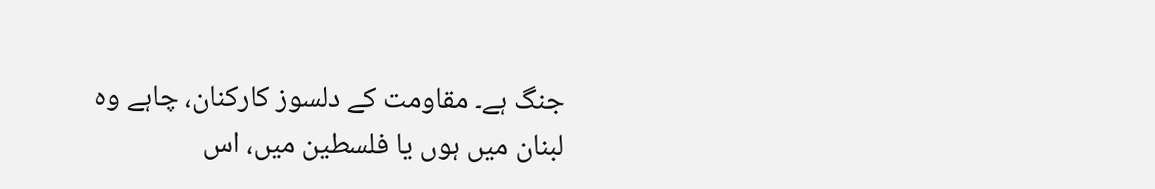جنگ ہے۔ مقاومت کے دلسوز کارکنان، چاہے وہ لبنان میں ہوں یا فلسطین میں، اس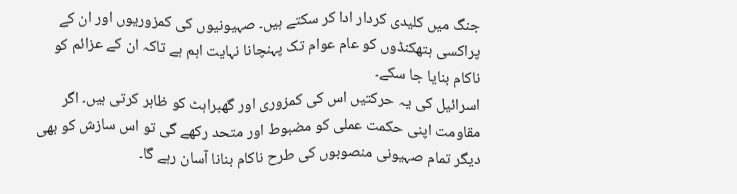جنگ میں کلیدی کردار ادا کر سکتے ہیں۔ صہیونیوں کی کمزوریوں اور ان کے پراکسی ہتھکنڈوں کو عام عوام تک پہنچانا نہایت اہم ہے تاکہ ان کے عزائم کو ناکام بنایا جا سکے۔
اسرائیل کی یہ حرکتیں اس کی کمزوری اور گھبراہٹ کو ظاہر کرتی ہیں۔ اگر مقاومت اپنی حکمت عملی کو مضبوط اور متحد رکھے گی تو اس سازش کو بھی دیگر تمام صہیونی منصوبوں کی طرح ناکام بنانا آسان رہے گا۔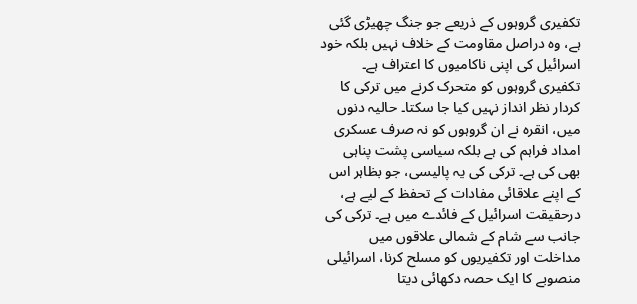تکفیری گروہوں کے ذریعے جو جنگ چھیڑی گئی ہے، وہ دراصل مقاومت کے خلاف نہیں بلکہ خود اسرائیل کی اپنی ناکامیوں کا اعتراف ہے۔
تکفیری گروہوں کو متحرک کرنے میں ترکی کا کردار نظر انداز نہیں کیا جا سکتا۔ حالیہ دنوں میں، انقرہ نے ان گروہوں کو نہ صرف عسکری امداد فراہم کی ہے بلکہ سیاسی پشت پناہی بھی کی ہے۔ ترکی کی یہ پالیسی، جو بظاہر اس کے اپنے علاقائی مفادات کے تحفظ کے لیے ہے، درحقیقت اسرائیل کے فائدے میں ہے۔ ترکی کی جانب سے شام کے شمالی علاقوں میں مداخلت اور تکفیریوں کو مسلح کرنا، اسرائیلی منصوبے کا ایک حصہ دکھائی دیتا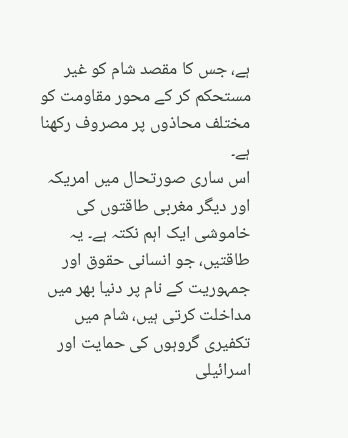ہے، جس کا مقصد شام کو غیر مستحکم کر کے محور مقاومت کو مختلف محاذوں پر مصروف رکھنا ہے۔
اس ساری صورتحال میں امریکہ اور دیگر مغربی طاقتوں کی خاموشی ایک اہم نکتہ ہے۔ یہ طاقتیں، جو انسانی حقوق اور جمہوریت کے نام پر دنیا بھر میں مداخلت کرتی ہیں، شام میں تکفیری گروہوں کی حمایت اور اسرائیلی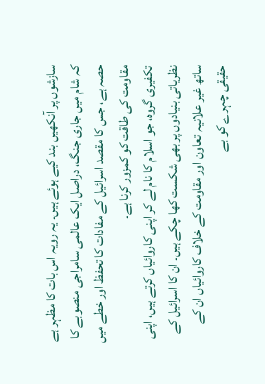سازشوں پر آنکھیں بند کیے ہوئے ہیں۔ یہ رویہ اس بات کا مظہر ہے کہ شام میں جاری جنگ، دراصل ایک عالمی سامراجی منصوبے کا حصہ ہے، جس کا مقصد اسرائیل کے مفادات کا تحفظ اور خطے میں مقاومت کی طاقت کو کمزور کرنا ہے۔
تکفیری گروہ، جو اسلام کا نام لے کر اپنی کاروائیاں کرتے ہیں، اپنی نظریاتی بنیادوں پر بھی شکست کھا چکے ہیں۔ ان کا اسرائیل کے ساتھ غیر علانیہ تعاون اور مقاومت کے خلاف کاروائیاں ان کے حقیقی چہرے کو بے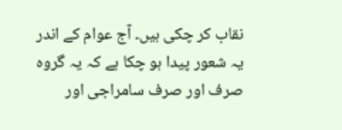نقاب کر چکی ہیں۔ آج عوام کے اندر یہ شعور پیدا ہو چکا ہے کہ یہ گروہ صرف اور صرف سامراجی اور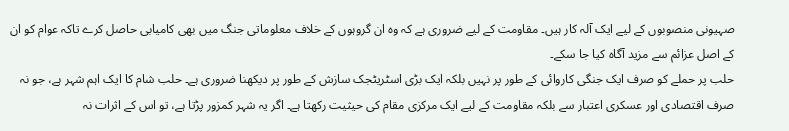صہیونی منصوبوں کے لیے ایک آلہ کار ہیں۔ مقاومت کے لیے ضروری ہے کہ وہ ان گروہوں کے خلاف معلوماتی جنگ میں بھی کامیابی حاصل کرے تاکہ عوام کو ان کے اصل عزائم سے مزید آگاہ کیا جا سکے۔
حلب پر حملے کو صرف ایک جنگی کاروائی کے طور پر نہیں بلکہ ایک بڑی اسٹریٹجک سازش کے طور پر دیکھنا ضروری ہے۔ حلب شام کا ایک اہم شہر ہے، جو نہ صرف اقتصادی اور عسکری اعتبار سے بلکہ مقاومت کے لیے ایک مرکزی مقام کی حیثیت رکھتا ہے۔ اگر یہ شہر کمزور پڑتا ہے، تو اس کے اثرات نہ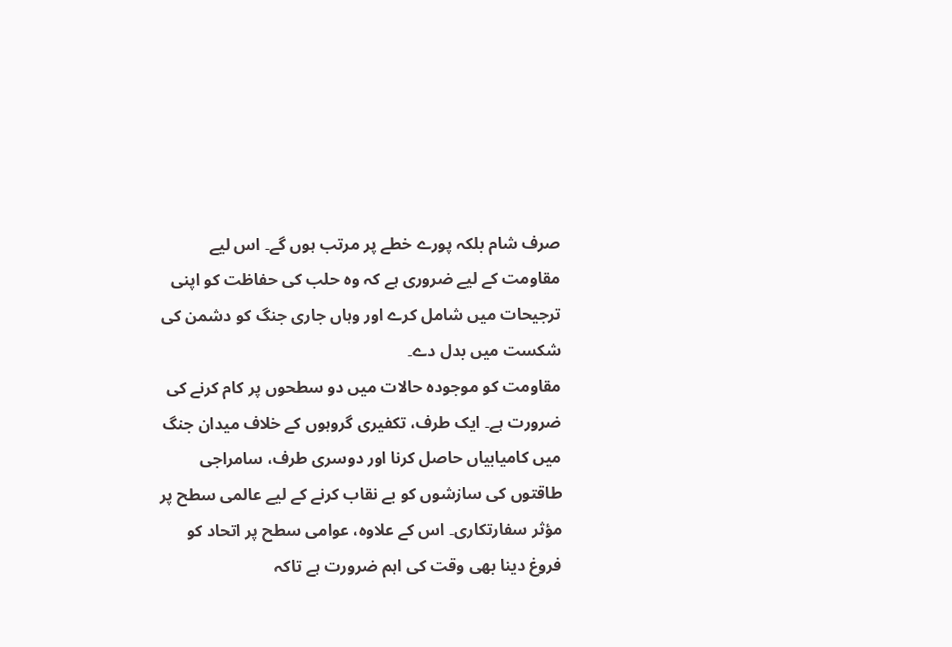صرف شام بلکہ پورے خطے پر مرتب ہوں گے۔ اس لیے مقاومت کے لیے ضروری ہے کہ وہ حلب کی حفاظت کو اپنی ترجیحات میں شامل کرے اور وہاں جاری جنگ کو دشمن کی شکست میں بدل دے۔
مقاومت کو موجودہ حالات میں دو سطحوں پر کام کرنے کی ضرورت ہے۔ ایک طرف، تکفیری گروہوں کے خلاف میدان جنگ میں کامیابیاں حاصل کرنا اور دوسری طرف، سامراجی طاقتوں کی سازشوں کو بے نقاب کرنے کے لیے عالمی سطح پر مؤثر سفارتکاری۔ اس کے علاوہ، عوامی سطح پر اتحاد کو فروغ دینا بھی وقت کی اہم ضرورت ہے تاکہ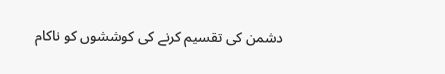دشمن کی تقسیم کرنے کی کوششوں کو ناکام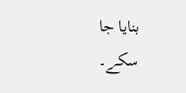بنایا جا سکے۔